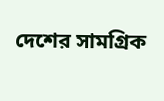দেশের সামগ্রিক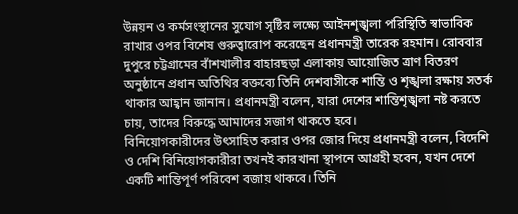উন্নয়ন ও কর্মসংস্থানের সুযোগ সৃষ্টির লক্ষ্যে আইনশৃঙ্খলা পরিস্থিতি স্বাভাবিক রাখার ওপর বিশেষ গুরুত্বারোপ করেছেন প্রধানমন্ত্রী তারেক রহমান। রোববার দুপুরে চট্টগ্রামের বাঁশখালীর বাহারছড়া এলাকায় আয়োজিত ত্রাণ বিতরণ অনুষ্ঠানে প্রধান অতিথির বক্তব্যে তিনি দেশবাসীকে শান্তি ও শৃঙ্খলা রক্ষায় সতর্ক থাকার আহ্বান জানান। প্রধানমন্ত্রী বলেন, যারা দেশের শান্তিশৃঙ্খলা নষ্ট করতে চায়, তাদের বিরুদ্ধে আমাদের সজাগ থাকতে হবে।
বিনিয়োগকারীদের উৎসাহিত করার ওপর জোর দিয়ে প্রধানমন্ত্রী বলেন, বিদেশি ও দেশি বিনিয়োগকারীরা তখনই কারখানা স্থাপনে আগ্রহী হবেন, যখন দেশে একটি শান্তিপূর্ণ পরিবেশ বজায় থাকবে। তিনি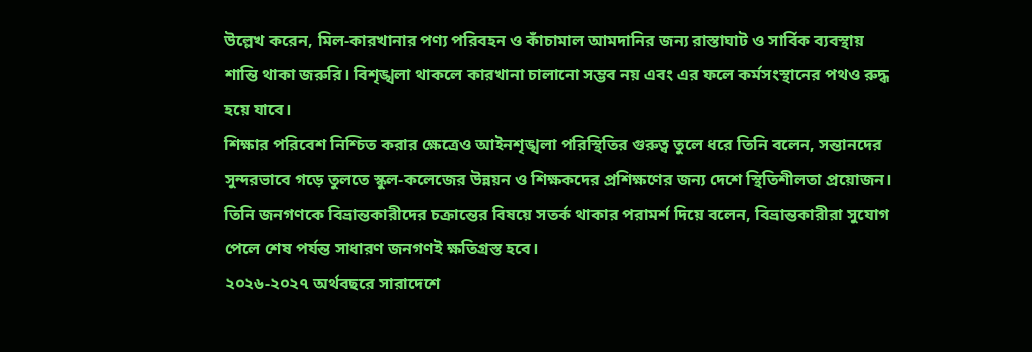উল্লেখ করেন, মিল-কারখানার পণ্য পরিবহন ও কাঁচামাল আমদানির জন্য রাস্তাঘাট ও সার্বিক ব্যবস্থায় শান্তি থাকা জরুরি। বিশৃঙ্খলা থাকলে কারখানা চালানো সম্ভব নয় এবং এর ফলে কর্মসংস্থানের পথও রুদ্ধ হয়ে যাবে।
শিক্ষার পরিবেশ নিশ্চিত করার ক্ষেত্রেও আইনশৃঙ্খলা পরিস্থিতির গুরুত্ব তুলে ধরে তিনি বলেন, সন্তানদের সুন্দরভাবে গড়ে তুলতে স্কুল-কলেজের উন্নয়ন ও শিক্ষকদের প্রশিক্ষণের জন্য দেশে স্থিতিশীলতা প্রয়োজন। তিনি জনগণকে বিভ্রান্তকারীদের চক্রান্তের বিষয়ে সতর্ক থাকার পরামর্শ দিয়ে বলেন, বিভ্রান্তকারীরা সুযোগ পেলে শেষ পর্যন্ত সাধারণ জনগণই ক্ষতিগ্রস্ত হবে।
২০২৬-২০২৭ অর্থবছরে সারাদেশে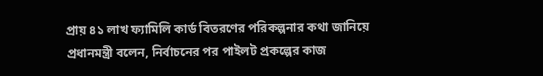প্রায় ৪১ লাখ ফ্যামিলি কার্ড বিতরণের পরিকল্পনার কথা জানিয়ে প্রধানমন্ত্রী বলেন, নির্বাচনের পর পাইলট প্রকল্পের কাজ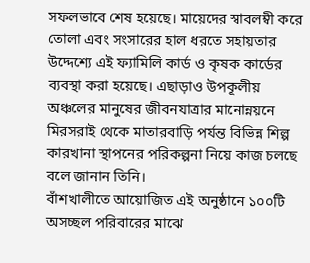সফলভাবে শেষ হয়েছে। মায়েদের স্বাবলম্বী করে তোলা এবং সংসারের হাল ধরতে সহায়তার উদ্দেশ্যে এই ফ্যামিলি কার্ড ও কৃষক কার্ডের ব্যবস্থা করা হয়েছে। এছাড়াও উপকূলীয় অঞ্চলের মানুষের জীবনযাত্রার মানোন্নয়নে মিরসরাই থেকে মাতারবাড়ি পর্যন্ত বিভিন্ন শিল্প কারখানা স্থাপনের পরিকল্পনা নিয়ে কাজ চলছে বলে জানান তিনি।
বাঁশখালীতে আয়োজিত এই অনুষ্ঠানে ১০০টি অসচ্ছল পরিবারের মাঝে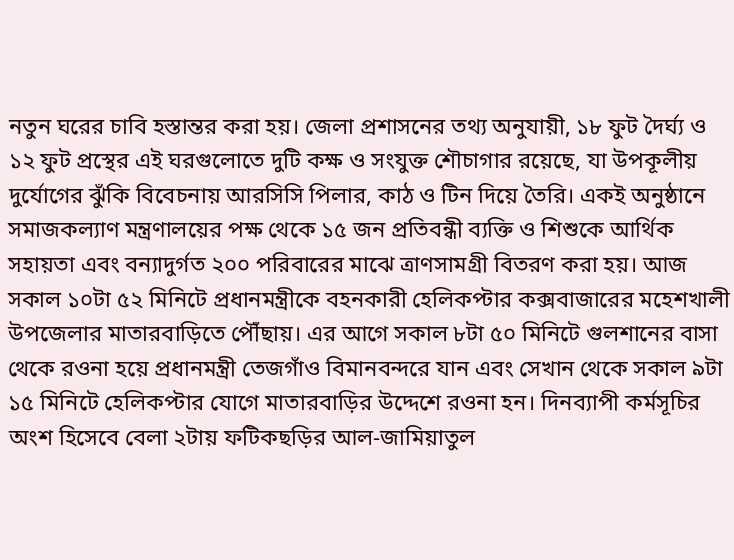নতুন ঘরের চাবি হস্তান্তর করা হয়। জেলা প্রশাসনের তথ্য অনুযায়ী, ১৮ ফুট দৈর্ঘ্য ও ১২ ফুট প্রস্থের এই ঘরগুলোতে দুটি কক্ষ ও সংযুক্ত শৌচাগার রয়েছে, যা উপকূলীয় দুর্যোগের ঝুঁকি বিবেচনায় আরসিসি পিলার, কাঠ ও টিন দিয়ে তৈরি। একই অনুষ্ঠানে সমাজকল্যাণ মন্ত্রণালয়ের পক্ষ থেকে ১৫ জন প্রতিবন্ধী ব্যক্তি ও শিশুকে আর্থিক সহায়তা এবং বন্যাদুর্গত ২০০ পরিবারের মাঝে ত্রাণসামগ্রী বিতরণ করা হয়। আজ সকাল ১০টা ৫২ মিনিটে প্রধানমন্ত্রীকে বহনকারী হেলিকপ্টার কক্সবাজারের মহেশখালী উপজেলার মাতারবাড়িতে পৌঁছায়। এর আগে সকাল ৮টা ৫০ মিনিটে গুলশানের বাসা থেকে রওনা হয়ে প্রধানমন্ত্রী তেজগাঁও বিমানবন্দরে যান এবং সেখান থেকে সকাল ৯টা ১৫ মিনিটে হেলিকপ্টার যোগে মাতারবাড়ির উদ্দেশে রওনা হন। দিনব্যাপী কর্মসূচির অংশ হিসেবে বেলা ২টায় ফটিকছড়ির আল-জামিয়াতুল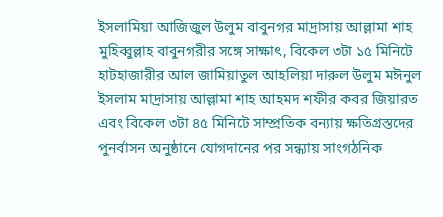ইসলামিয়া আজিজুল উলুম বাবুনগর মাদ্রাসায় আল্লামা শাহ মুহিব্বুল্লাহ বাবুনগরীর সঙ্গে সাক্ষাৎ, বিকেল ৩টা ১৫ মিনিটে হাটহাজারীর আল জামিয়াতুল আহলিয়া দারুল উলুম মঈনুল ইসলাম মাদ্রাসায় আল্লামা শাহ আহমদ শফীর কবর জিয়ারত এবং বিকেল ৩টা ৪৫ মিনিটে সাম্প্রতিক বন্যায় ক্ষতিগ্রস্তদের পুনর্বাসন অনুষ্ঠানে যোগদানের পর সন্ধ্যায় সাংগঠনিক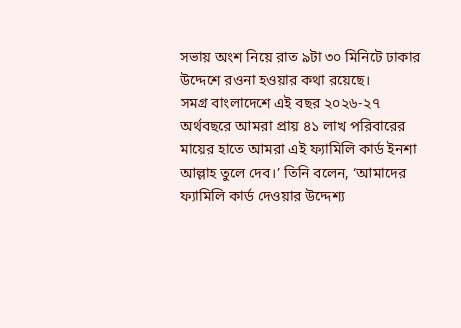সভায় অংশ নিয়ে রাত ৯টা ৩০ মিনিটে ঢাকার উদ্দেশে রওনা হওয়ার কথা রয়েছে।
সমগ্র বাংলাদেশে এই বছর ২০২৬-২৭ অর্থবছরে আমরা প্রায় ৪১ লাখ পরিবারের মায়ের হাতে আমরা এই ফ্যামিলি কার্ড ইনশা আল্লাহ তুলে দেব।’ তিনি বলেন, ‘আমাদের ফ্যামিলি কার্ড দেওয়ার উদ্দেশ্য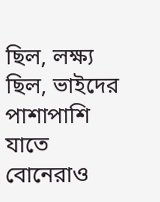ছিল, লক্ষ্য ছিল, ভাইদের পাশাপাশি যাতে বোনেরাও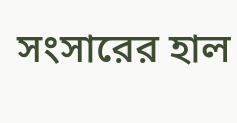সংসারের হাল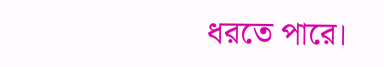ধরতে পারে।